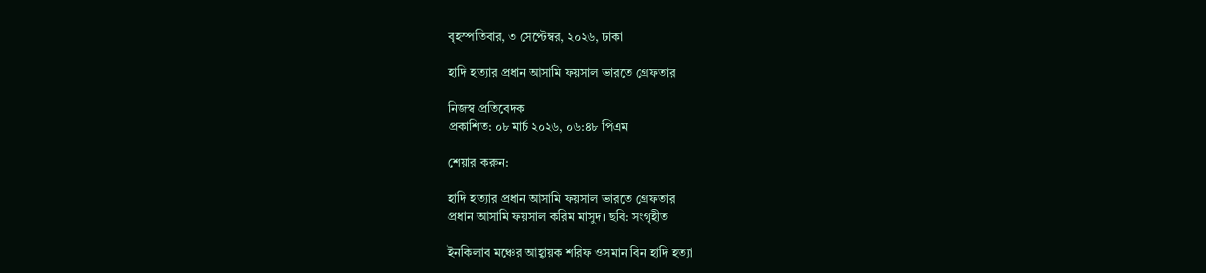বৃহস্পতিবার, ৩ সেপ্টেম্বর, ২০২৬, ঢাকা

হাদি হত্যার প্রধান আসামি ফয়সাল ভারতে গ্রেফতার

নিজস্ব প্রতিবেদক
প্রকাশিত: ০৮ মার্চ ২০২৬, ০৬:৪৮ পিএম

শেয়ার করুন:

হাদি হত্যার প্রধান আসামি ফয়সাল ভারতে গ্রেফতার
প্রধান আসামি ফয়সাল করিম মাসুদ। ছবি: সংগৃহীত

ইনকিলাব মঞ্চের আহ্বায়ক শরিফ ওসমান বিন হাদি হত্যা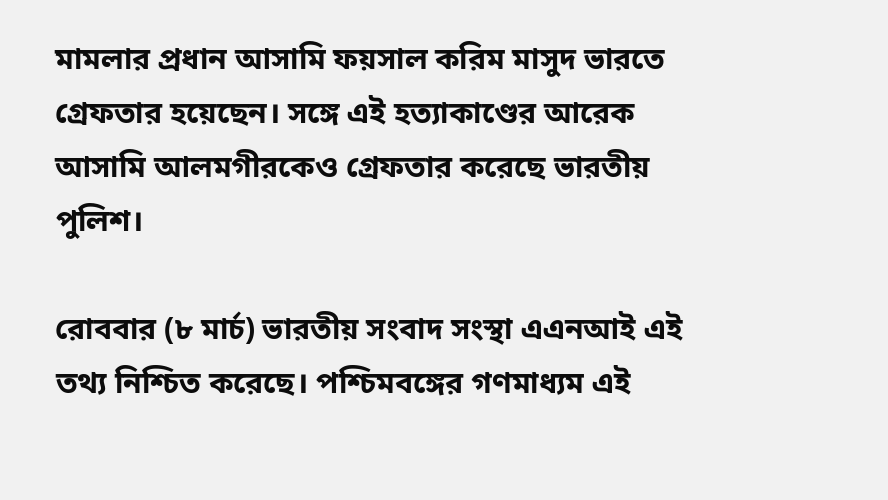মামলার প্রধান আসামি ফয়সাল করিম মাসুদ ভারতে গ্রেফতার হয়েছেন। সঙ্গে এই হত্যাকাণ্ডের আরেক আসামি আলমগীরকেও গ্রেফতার করেছে ভারতীয় পুলিশ।

রোববার (৮ মার্চ) ভারতীয় সংবাদ সংস্থা এএনআই এই তথ্য নিশ্চিত করেছে। পশ্চিমবঙ্গের গণমাধ্যম এই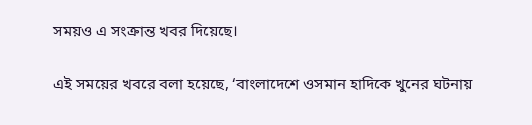সময়ও এ সংক্রান্ত খবর দিয়েছে।

এই সময়ের খবরে বলা হয়েছে, ‘বাংলাদেশে ওসমান হাদিকে খুনের ঘটনায়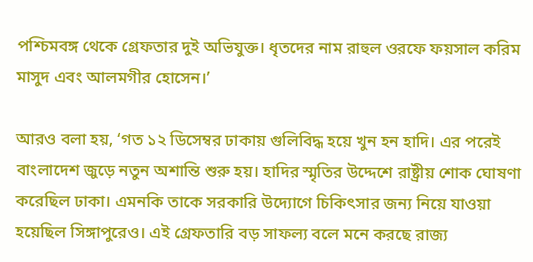পশ্চিমবঙ্গ থেকে গ্রেফতার দুই অভিযুক্ত। ধৃতদের নাম রাহুল ওরফে ফয়সাল করিম মাসুদ এবং আলমগীর হোসেন।’

আরও বলা হয়, ‘গত ১২ ডিসেম্বর ঢাকায় গুলিবিদ্ধ হয়ে খুন হন হাদি। এর পরেই বাংলাদেশ জুড়ে নতুন অশান্তি শুরু হয়। হাদির স্মৃতির উদ্দেশে রাষ্ট্রীয় শোক ঘোষণা করেছিল ঢাকা। এমনকি তাকে সরকারি উদ্যোগে চিকিৎসার জন্য নিয়ে যাওয়া হয়েছিল সিঙ্গাপুরেও। এই গ্রেফতারি বড় সাফল্য বলে মনে করছে রাজ্য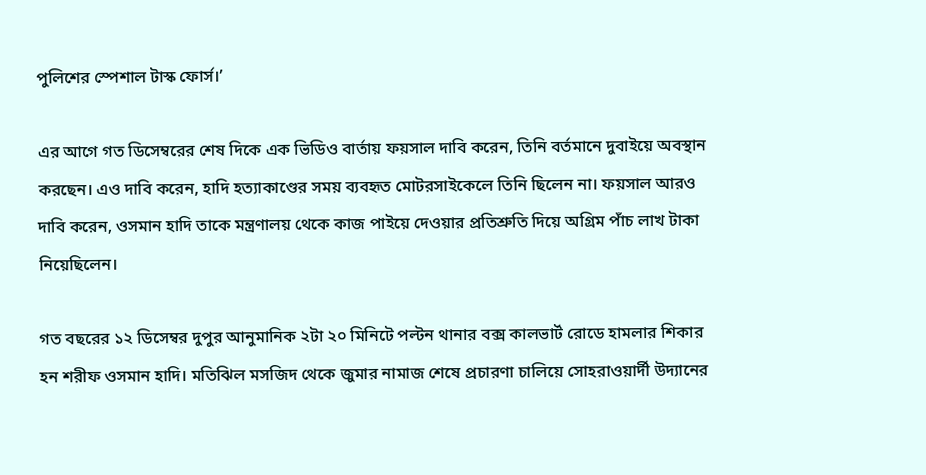পুলিশের স্পেশাল টাস্ক ফোর্স।’

এর আগে গত ডিসেম্বরের শেষ দিকে এক ভিডিও বার্তায় ফয়সাল দাবি করেন, তিনি বর্তমানে দুবাইয়ে অবস্থান করছেন। এও দাবি করেন, হাদি হত্যাকাণ্ডের সময় ব্যবহৃত মোটরসাইকেলে তিনি ছিলেন না। ফয়সাল আরও দাবি করেন, ওসমান হাদি তাকে মন্ত্রণালয় থেকে কাজ পাইয়ে দেওয়ার প্রতিশ্রুতি দিয়ে অগ্রিম পাঁচ লাখ টাকা নিয়েছিলেন।

গত বছরের ১২ ডিসেম্বর দুপুর আনুমানিক ২টা ২০ মিনিটে পল্টন থানার বক্স কালভার্ট রোডে হামলার শিকার হন শরীফ ওসমান হাদি। মতিঝিল মসজিদ থেকে জুমার নামাজ শেষে প্রচারণা চালিয়ে সোহরাওয়ার্দী উদ্যানের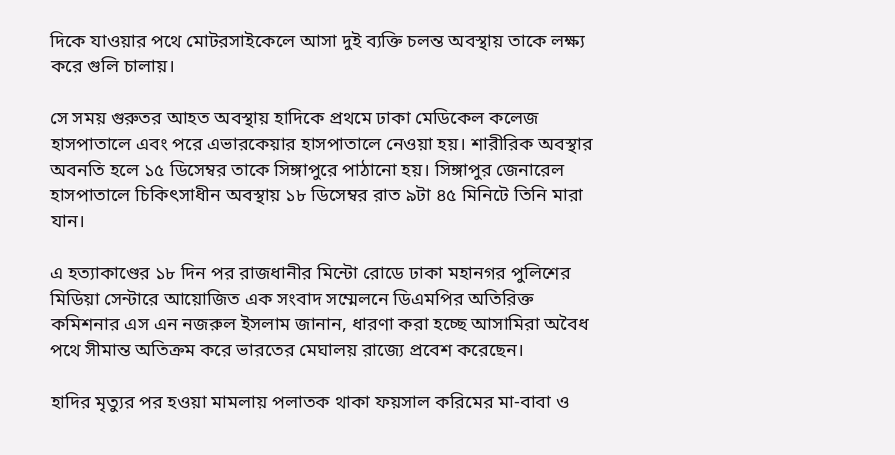দিকে যাওয়ার পথে মোটরসাইকেলে আসা দুই ব্যক্তি চলন্ত অবস্থায় তাকে লক্ষ্য করে গুলি চালায়।

সে সময় গুরুতর আহত অবস্থায় হাদিকে প্রথমে ঢাকা মেডিকেল কলেজ হাসপাতালে এবং পরে এভারকেয়ার হাসপাতালে নেওয়া হয়। শারীরিক অবস্থার অবনতি হলে ১৫ ডিসেম্বর তাকে সিঙ্গাপুরে পাঠানো হয়। সিঙ্গাপুর জেনারেল হাসপাতালে চিকিৎসাধীন অবস্থায় ১৮ ডিসেম্বর রাত ৯টা ৪৫ মিনিটে তিনি মারা যান।

এ হত্যাকাণ্ডের ১৮ দিন পর রাজধানীর মিন্টো রোডে ঢাকা মহানগর পুলিশের মিডিয়া সেন্টারে আয়োজিত এক সংবাদ সম্মেলনে ডিএমপির অতিরিক্ত কমিশনার এস এন নজরুল ইসলাম জানান, ধারণা করা হচ্ছে আসামিরা অবৈধ পথে সীমান্ত অতিক্রম করে ভারতের মেঘালয় রাজ্যে প্রবেশ করেছেন।

হাদির মৃত্যুর পর হওয়া মামলায় পলাতক থাকা ফয়সাল করিমের মা-বাবা ও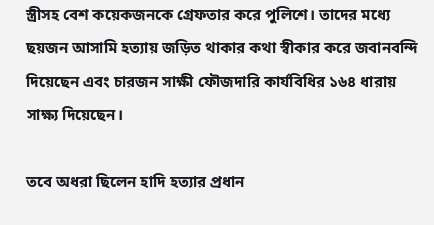স্ত্রীসহ বেশ কয়েকজনকে গ্রেফতার করে পুলিশে। তাদের মধ্যে ছয়জন আসামি হত্যায় জড়িত থাকার কথা স্বীকার করে জবানবন্দি দিয়েছেন এবং চারজন সাক্ষী ফৌজদারি কার্যবিধির ১৬৪ ধারায় সাক্ষ্য দিয়েছেন।

তবে অধরা ছিলেন হাদি হত্যার প্রধান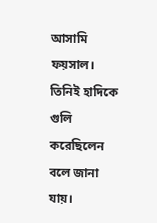আসামি ফয়সাল। তিনিই হাদিকে গুলি করেছিলেন বলে জানা যায়।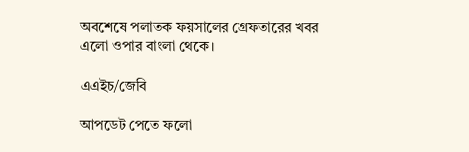অবশেষে পলাতক ফয়সালের গ্রেফতারের খবর এলো ওপার বাংলা থেকে।

এএইচ/জেবি

আপডেট পেতে ফলো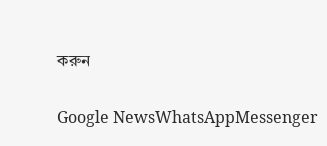করুন

Google NewsWhatsAppMessenger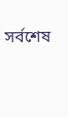সর্বশেষ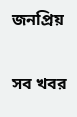জনপ্রিয়

সব খবর